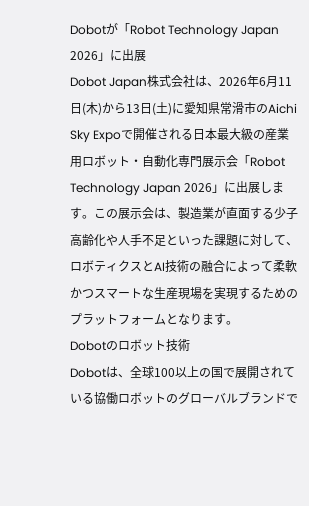Dobotが「Robot Technology Japan 2026」に出展
Dobot Japan株式会社は、2026年6月11日(木)から13日(土)に愛知県常滑市のAichi Sky Expoで開催される日本最大級の産業用ロボット・自動化専門展示会「Robot Technology Japan 2026」に出展します。この展示会は、製造業が直面する少子高齢化や人手不足といった課題に対して、ロボティクスとAI技術の融合によって柔軟かつスマートな生産現場を実現するためのプラットフォームとなります。
Dobotのロボット技術
Dobotは、全球100以上の国で展開されている協働ロボットのグローバルブランドで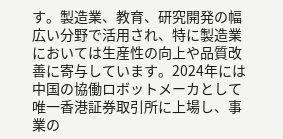す。製造業、教育、研究開発の幅広い分野で活用され、特に製造業においては生産性の向上や品質改善に寄与しています。2024年には中国の協働ロボットメーカとして唯一香港証券取引所に上場し、事業の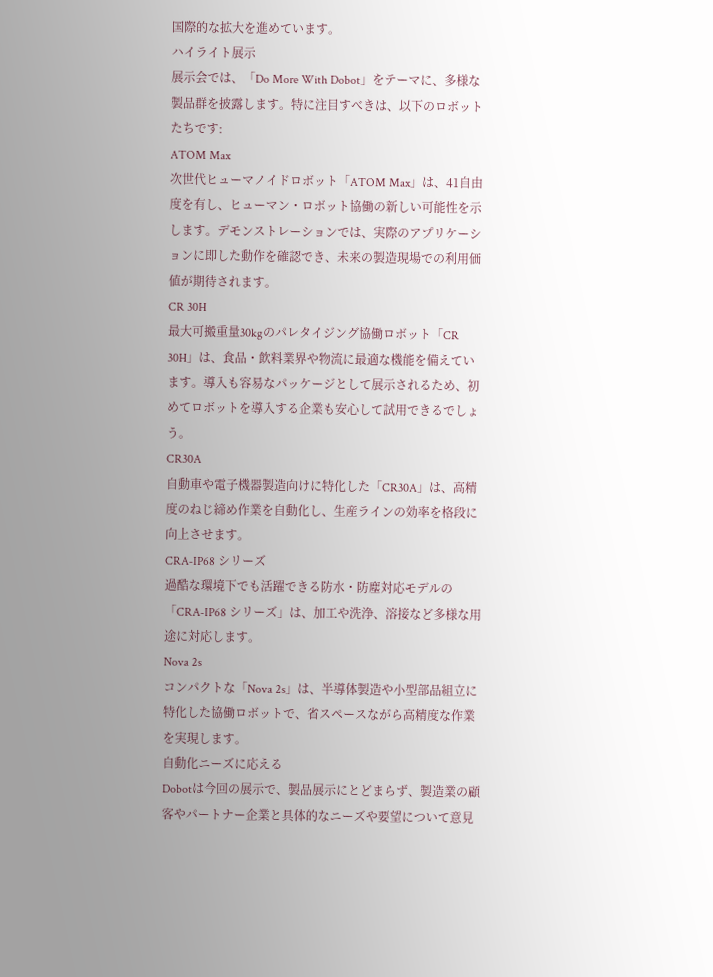国際的な拡大を進めています。
ハイライト展示
展示会では、「Do More With Dobot」をテーマに、多様な製品群を披露します。特に注目すべきは、以下のロボットたちです:
ATOM Max
次世代ヒューマノイドロボット「ATOM Max」は、41自由度を有し、ヒューマン・ロボット協働の新しい可能性を示します。デモンストレーションでは、実際のアプリケーションに即した動作を確認でき、未来の製造現場での利用価値が期待されます。
CR 30H
最大可搬重量30kgのパレタイジング協働ロボット「CR 30H」は、食品・飲料業界や物流に最適な機能を備えています。導入も容易なパッケージとして展示されるため、初めてロボットを導入する企業も安心して試用できるでしょう。
CR30A
自動車や電子機器製造向けに特化した「CR30A」は、高精度のねじ締め作業を自動化し、生産ラインの効率を格段に向上させます。
CRA‑IP68 シリーズ
過酷な環境下でも活躍できる防水・防塵対応モデルの「CRA‑IP68 シリーズ」は、加工や洗浄、溶接など多様な用途に対応します。
Nova 2s
コンパクトな「Nova 2s」は、半導体製造や小型部品組立に特化した協働ロボットで、省スペースながら高精度な作業を実現します。
自動化ニーズに応える
Dobotは今回の展示で、製品展示にとどまらず、製造業の顧客やパートナー企業と具体的なニーズや要望について意見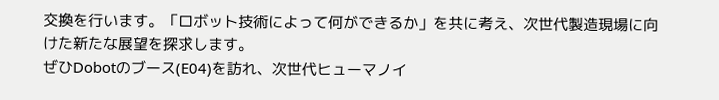交換を行います。「ロボット技術によって何ができるか」を共に考え、次世代製造現場に向けた新たな展望を探求します。
ぜひDobotのブース(E04)を訪れ、次世代ヒューマノイ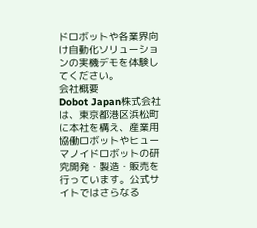ドロボットや各業界向け自動化ソリューションの実機デモを体験してください。
会社概要
Dobot Japan株式会社は、東京都港区浜松町に本社を構え、産業用協働ロボットやヒューマノイドロボットの研究開発・製造・販売を行っています。公式サイトではさらなる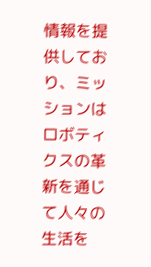情報を提供しており、ミッションはロボティクスの革新を通じて人々の生活を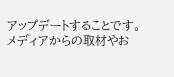アップデートすることです。メディアからの取材やお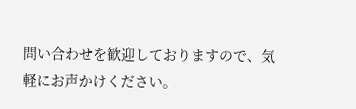問い合わせを歓迎しておりますので、気軽にお声かけください。